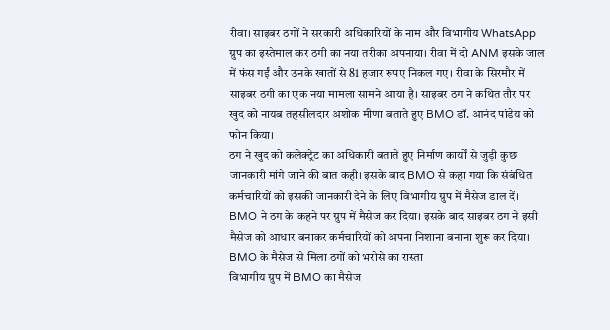रीवा। साइबर ठगों ने सरकारी अधिकारियों के नाम और विभागीय WhatsApp ग्रुप का इस्तेमाल कर ठगी का नया तरीका अपनाया। रीवा में दो ANM इसके जाल में फंस गईं और उनके खातों से 81 हजार रुपए निकल गए। रीवा के सिरमौर में साइबर ठगी का एक नया मामला सामने आया है। साइबर ठग ने कथित तौर पर खुद को नायब तहसीलदार अशोक मीणा बताते हुए BMO डॉ. आनंद पांडेय को फोन किया।
ठग ने खुद को कलेक्ट्रेट का अधिकारी बताते हुए निर्माण कार्यों से जुड़ी कुछ जानकारी मांगे जाने की बात कही। इसके बाद BMO से कहा गया कि संबंधित कर्मचारियों को इसकी जानकारी देने के लिए विभागीय ग्रुप में मैसेज डाल दें।
BMO ने ठग के कहने पर ग्रुप में मैसेज कर दिया। इसके बाद साइबर ठग ने इसी मैसेज को आधार बनाकर कर्मचारियों को अपना निशाना बनाना शुरू कर दिया।
BMO के मैसेज से मिला ठगों को भरोसे का रास्ता
विभागीय ग्रुप में BMO का मैसेज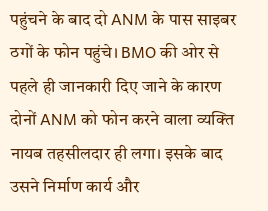पहुंचने के बाद दो ANM के पास साइबर ठगों के फोन पहुंचे। BMO की ओर से पहले ही जानकारी दिए जाने के कारण दोनों ANM को फोन करने वाला व्यक्ति नायब तहसीलदार ही लगा। इसके बाद उसने निर्माण कार्य और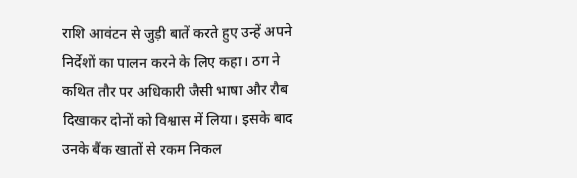राशि आवंटन से जुड़ी बातें करते हुए उन्हें अपने निर्देशों का पालन करने के लिए कहा। ठग ने कथित तौर पर अधिकारी जैसी भाषा और रौब दिखाकर दोनों को विश्वास में लिया। इसके बाद उनके बैंक खातों से रकम निकल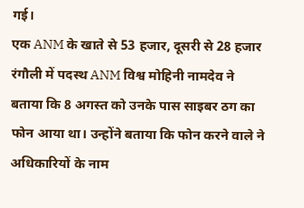गई।
एक ANM के खाते से 53 हजार, दूसरी से 28 हजार
रंगौली में पदस्थ ANM विश्व मोहिनी नामदेव ने बताया कि 8 अगस्त को उनके पास साइबर ठग का फोन आया था। उन्होंने बताया कि फोन करने वाले ने अधिकारियों के नाम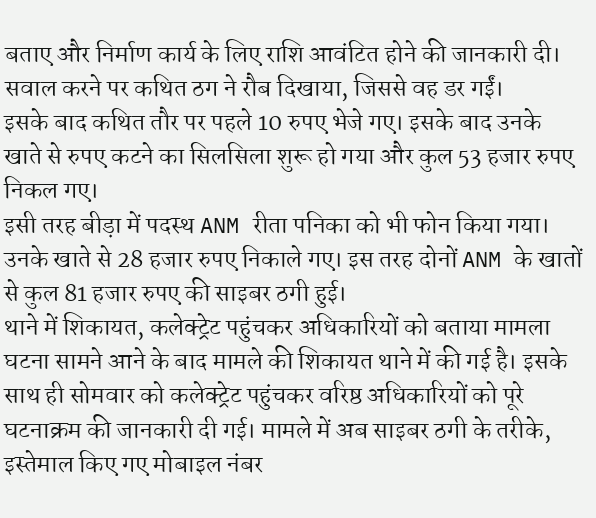बताए और निर्माण कार्य के लिए राशि आवंटित होने की जानकारी दी। सवाल करने पर कथित ठग ने रौब दिखाया, जिससे वह डर गईं।
इसके बाद कथित तौर पर पहले 10 रुपए भेजे गए। इसके बाद उनके खाते से रुपए कटने का सिलसिला शुरू हो गया और कुल 53 हजार रुपए निकल गए।
इसी तरह बीड़ा में पदस्थ ANM रीता पनिका को भी फोन किया गया। उनके खाते से 28 हजार रुपए निकाले गए। इस तरह दोनों ANM के खातों से कुल 81 हजार रुपए की साइबर ठगी हुई।
थाने में शिकायत, कलेक्ट्रेट पहुंचकर अधिकारियों को बताया मामला
घटना सामने आने के बाद मामले की शिकायत थाने में की गई है। इसके साथ ही सोमवार को कलेक्ट्रेट पहुंचकर वरिष्ठ अधिकारियों को पूरे घटनाक्रम की जानकारी दी गई। मामले में अब साइबर ठगी के तरीके, इस्तेमाल किए गए मोबाइल नंबर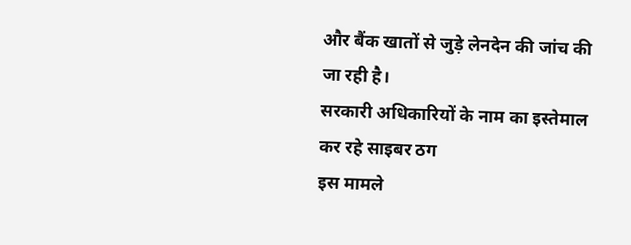और बैंक खातों से जुड़े लेनदेन की जांच की जा रही है।
सरकारी अधिकारियों के नाम का इस्तेमाल कर रहे साइबर ठग
इस मामले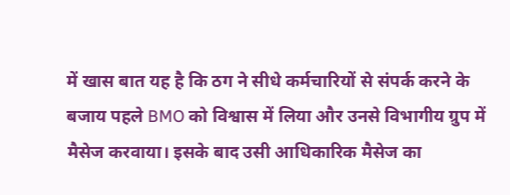में खास बात यह है कि ठग ने सीधे कर्मचारियों से संपर्क करने के बजाय पहले BMO को विश्वास में लिया और उनसे विभागीय ग्रुप में मैसेज करवाया। इसके बाद उसी आधिकारिक मैसेज का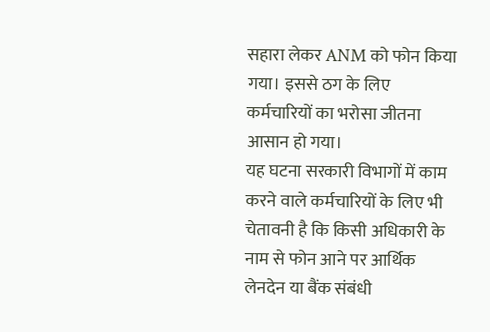सहारा लेकर ANM को फोन किया गया। इससे ठग के लिए कर्मचारियों का भरोसा जीतना आसान हो गया।
यह घटना सरकारी विभागों में काम करने वाले कर्मचारियों के लिए भी चेतावनी है कि किसी अधिकारी के नाम से फोन आने पर आर्थिक लेनदेन या बैंक संबंधी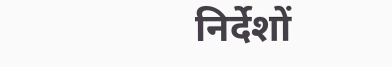निर्देशों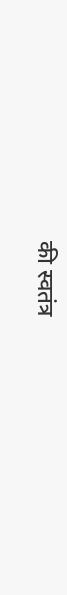की स्वतंत्र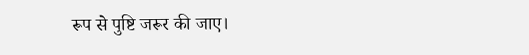रूप से पुष्टि जरूर की जाए।